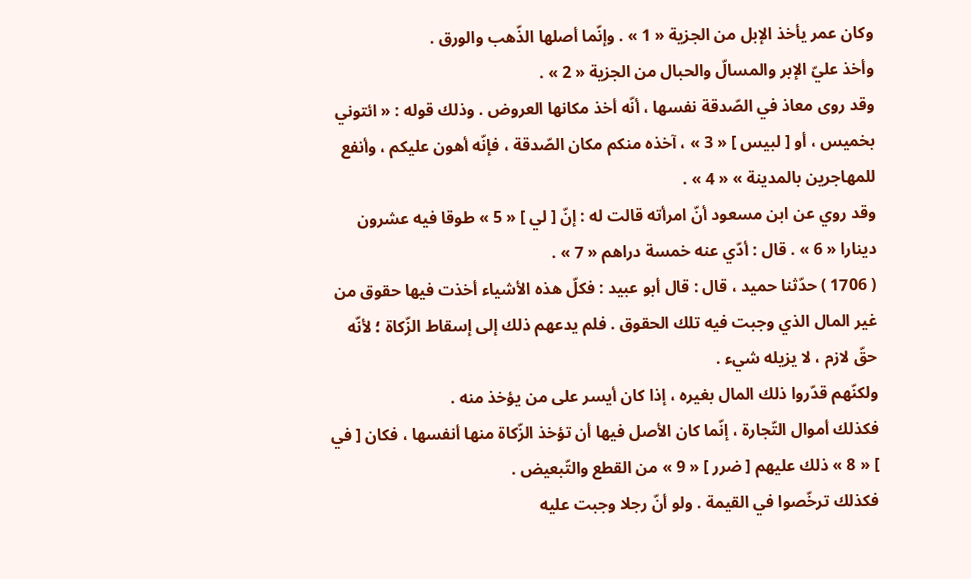وكان عمر يأخذ الإبل من الجزية « 1 » . وإنّما أصلها الذّهب والورق .
وأخذ عليّ الإبر والمسالّ والحبال من الجزية « 2 » .
وقد روى معاذ في الصّدقة نفسها ، أنّه أخذ مكانها العروض . وذلك قوله : « ائتوني بخميس ، أو [ لبيس ] « 3 » ، آخذه منكم مكان الصّدقة ، فإنّه أهون عليكم ، وأنفع للمهاجرين بالمدينة » « 4 » .
وقد روي عن ابن مسعود أنّ امرأته قالت له : إنّ [ لي ] « 5 » طوقا فيه عشرون دينارا « 6 » . قال : أدّي عنه خمسة دراهم « 7 » .
( 1706 ) حدّثنا حميد ، قال : قال أبو عبيد : فكلّ هذه الأشياء أخذت فيها حقوق من غير المال الذي وجبت فيه تلك الحقوق . فلم يدعهم ذلك إلى إسقاط الزّكاة ؛ لأنّه حقّ لازم ، لا يزيله شيء .
ولكنّهم قدّروا ذلك المال بغيره ، إذا كان أيسر على من يؤخذ منه .
فكذلك أموال التّجارة ، إنّما كان الأصل فيها أن تؤخذ الزّكاة منها أنفسها ، فكان [ في ] « 8 » ذلك عليهم [ ضرر ] « 9 » من القطع والتّبعيض .
فكذلك ترخّصوا في القيمة . ولو أنّ رجلا وجبت عليه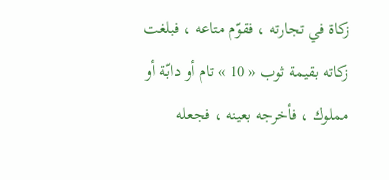زكاة في تجارته ، فقوّم متاعه ، فبلغت زكاته بقيمة ثوب « 10 » تام أو دابّة أو مملوك ، فأخرجه بعينه ، فجعله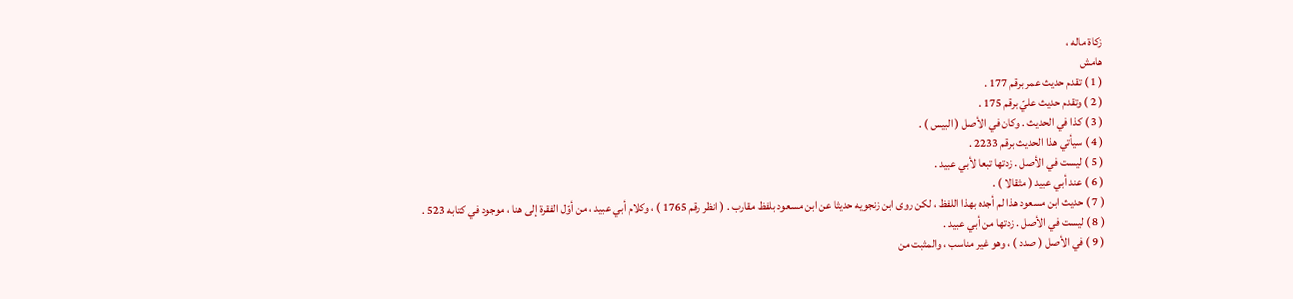زكاة ماله ،
هامش
( 1 ) تقدم حديث عمر برقم 177 .
( 2 ) وتقدم حديث عليّ برقم 175 .
( 3 ) كذا في الحديث . وكان في الأصل ( البيس ) .
( 4 ) سيأتي هذا الحديث برقم 2233 .
( 5 ) ليست في الأصل . زدتها تبعا لأبي عبيد .
( 6 ) عند أبي عبيد ( مثقالا ) .
( 7 ) حديث ابن مسعود هذا لم أجده بهذا اللفظ ، لكن روى ابن زنجويه حديثا عن ابن مسعود بلفظ مقارب . ( انظر رقم 1765 ) ، وكلام أبي عبيد ، من أوّل الفقرة إلى هنا ، موجود في كتابه 523 .
( 8 ) ليست في الأصل . زدتها من أبي عبيد .
( 9 ) في الأصل ( صدد ) ، وهو غير مناسب ، والمثبت من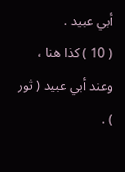أبي عبيد .
( 10 ) كذا هنا ، وعند أبي عبيد ( ثور ) .